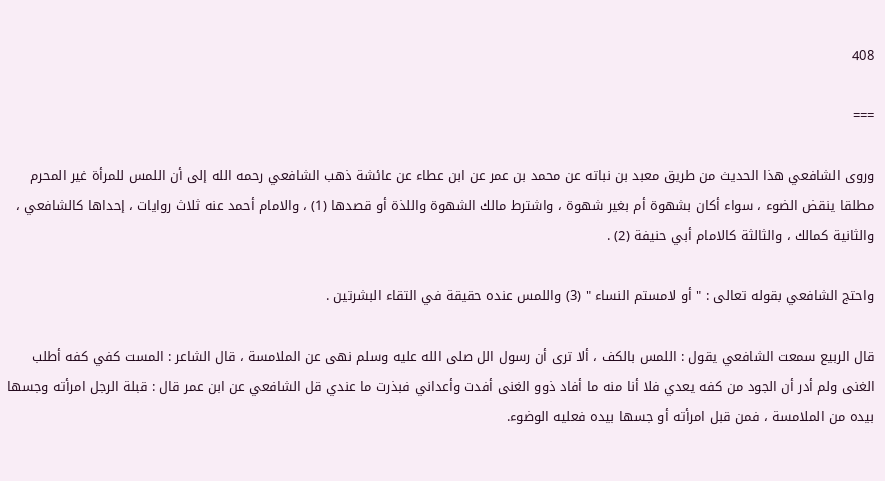408

===

وروى الشافعي هذا الحديث من طريق معبد بن نباته عن محمد بن عمر عن ابن عطاء عن عائشة ذهب الشافعي رحمه الله إلى أن اللمس للمرأة غير المحرم مطلقا ينقض الضوء ، سواء أكان بشهوة أم بغير شهوة ، واشترط مالك الشهوة واللذة أو قصدها (1) ، والامام أحمد عنه ثلاث روايات ، إحداها كالشافعي ، والثانية كمالك ، والثالثة كالامام أبي حنيفة (2) .

واحتج الشافعي بقوله تعالى : " أو لامستم النساء " (3) واللمس عنده حقيقة في التقاء البشرتين .

قال الربيع سمعت الشافعي يقول : اللمس بالكف ، ألا ترى أن رسول الل صلى الله عليه وسلم نهى عن الملامسة ، قال الشاعر : المست كفي كفه أطلب الغنى ولم أدر أن الجود من كفه يعدي فلا أنا منه ما أفاد ذوو الغنى أفدت وأعداني فبذرت ما عندي قل الشافعي عن ابن عمر قال : قبلة الرجل امرأته وجسها بيده من الملامسة ، فمن قبل امرأته أو جسها بيده فعليه الوضوء.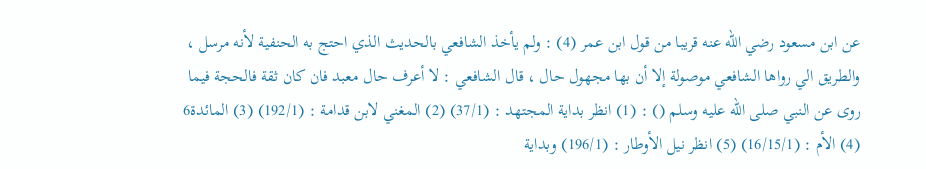عن ابن مسعود رضي الله عنه قريبا من قول ابن عمر (4) : ولم يأخذ الشافعي بالحديث الذي احتج به الحنفية لأنه مرسل ، والطريق الي رواها الشافعي موصولة إلا أن بها مجهول حال ، قال الشافعي : لا أعرف حال معبد فان كان ثقة فالحجة فيما روى عن النبي صلى الله عليه وسلم () : (1) انظر بداية المجتهد : (37/1) (2) المغني لابن قدامة : (192/1) (3) المائدة6 (4) الأم : (16/15/1) (5) انظر نيل الأوطار : (196/1) وبداية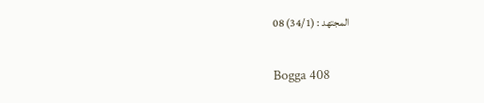المجتهد : (34/1) 08

Bogga 408